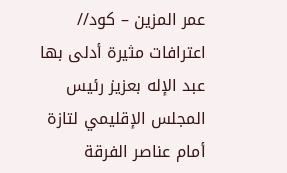عمر المزين – كود//
اعترافات مثيرة أدلى بها عبد الإله بعزيز رئيس المجلس الإقليمي لتازة أمام عناصر الفرقة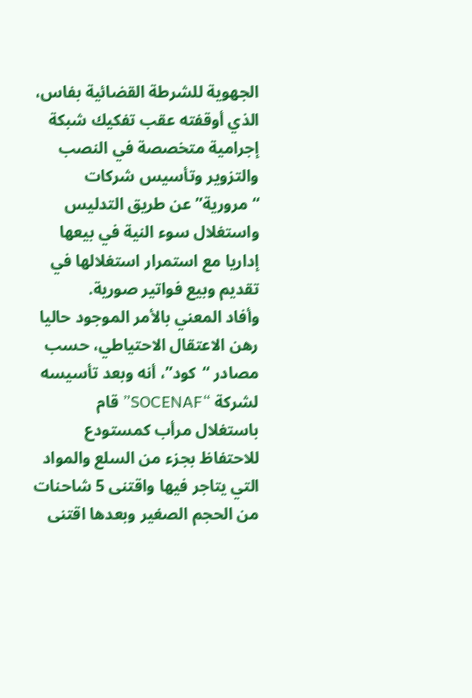الجهوية للشرطة القضائية بفاس، الذي أوقفته عقب تفكيك شبكة إجرامية متخصصة في النصب والتزوير وتأسيس شركات “مرورية” عن طريق التدليس واستغلال سوء النية في بيعها إداريا مع استمرار استغلالها في تقديم وبيع فواتير صورية.
وأفاد المعني بالأمر الموجود حاليا رهن الاعتقال الاحتياطي، حسب مصادر “كود”، أنه وبعد تأسيسه لشركة “SOCENAF” قام باستغلال مرأب كمستودع للاحتفاظ بجزء من السلع والمواد التي يتاجر فيها واقتنى 5 شاحنات من الحجم الصغير وبعدها اقتنى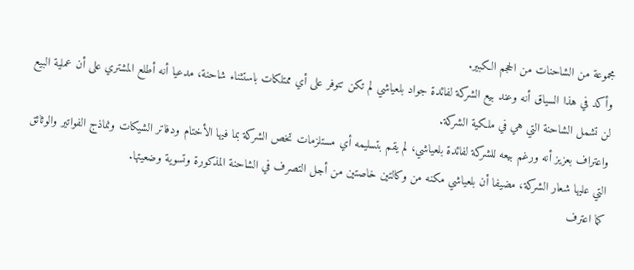مجموعة من الشاحنات من الحجم الكبير.
وأكد في هذا السياق أنه وعند بيع الشركة لفائدة جواد بلعياشي لم تكن تتوفر على أي ممتلكات باستثناء شاحنة، مدعيا أنه أطلع المشتري على أن عملية البيع لن تشمل الشاحنة التي هي في ملكية الشركة.
واعتراف بعزيز أنه ورغم بيعه للشركة لفائدة بلعياشي، لم يقم بتسليمه أي مستلزمات تخص الشركة بما فيها الأختام ودفاتر الشيكات ونماذج الفواتير والوثائق التي عليها شعار الشركة، مضيفا أن بلعياشي مكنه من وكالتين خاصتين من أجل التصرف في الشاحنة المذكورة وتسوية وضعيتها.
كما اعترف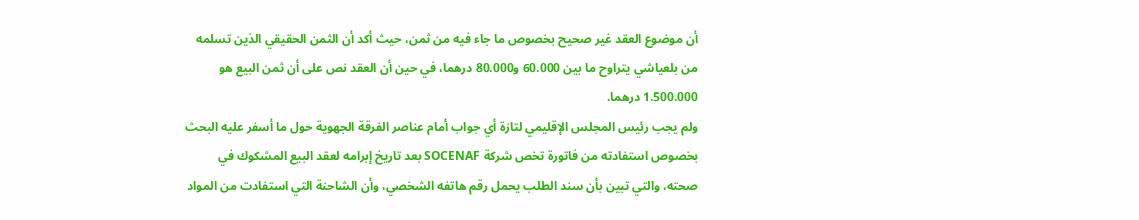أن موضوع العقد غير صحيح بخصوص ما جاء فيه من ثمن، حيث أكد أن الثمن الحقيقي الذين تسلمه من بلعياشي يتراوح ما بين 60.000 و80.000 درهما، في حين أن العقد نص على أن ثمن البيع هو 1.500.000 درهما.
ولم يجب رئيس المجلس الإقليمي لتازة أي جواب أمام عناصر الفرقة الجهوية حول ما أسفر عليه البحث بخصوص استفادته من فاتورة تخص شركة SOCENAF بعد تاريخ إبرامه لعقد البيع المشكوك في صحته، والتي تبين بأن سند الطلب يحمل رقم هاتفه الشخصي، وأن الشاحنة التي استفادت من المواد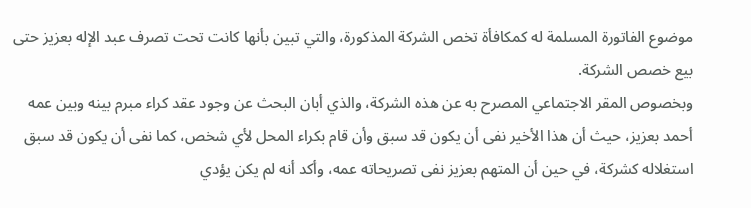موضوع الفاتورة المسلمة له كمكافأة تخص الشركة المذكورة، والتي تبين بأنها كانت تحت تصرف عبد الإله بعزيز حتى بيع خصص الشركة.
وبخصوص المقر الاجتماعي المصرح به عن هذه الشركة، والذي أبان البحث عن وجود عقد كراء مبرم بينه وبين عمه أحمد بعزيز، حيث أن هذا الأخير نفى أن يكون قد سبق وأن قام بكراء المحل لأي شخص، كما نفى أن يكون قد سبق استغلاله كشركة، في حين أن المتهم بعزيز نفى تصريحاته عمه، وأكد أنه لم يكن يؤدي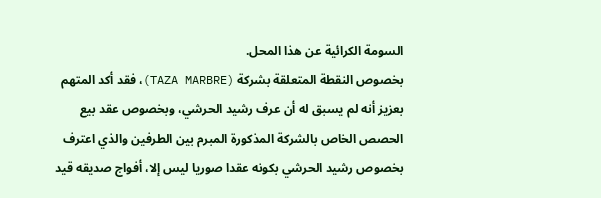السومة الكرائية عن هذا المحل.
بخصوص النقطة المتعلقة بشركة (TAZA MARBRE)، فقد أكد المتهم بعزيز أنه لم يسبق له أن عرف رشيد الحرشي، وبخصوص عقد بيع الحصص الخاص بالشركة المذكورة المبرم بين الطرفين والذي اعترف بخصوص رشيد الحرشي بكونه عقدا صوريا ليس إلا، أفواج صديقه قيد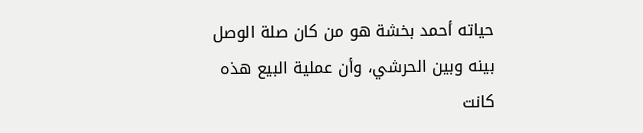حياته أحمد بخشة هو من كان صلة الوصل بينه وبين الحرشي، وأن عملية البيع هذه كانت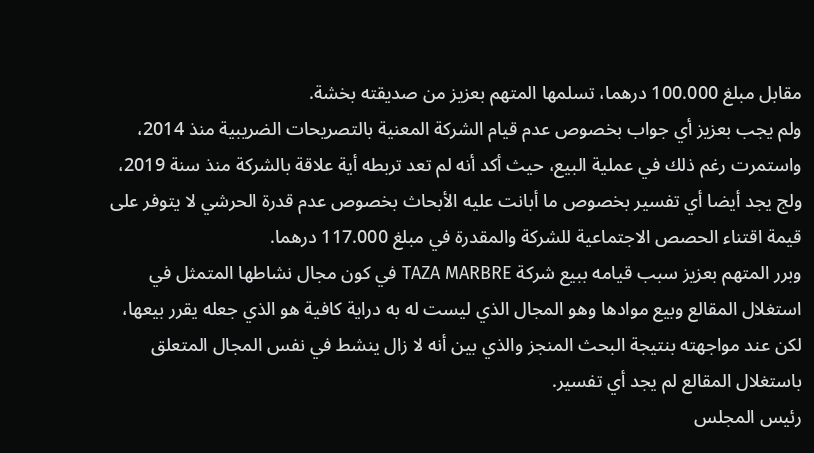مقابل مبلغ 100.000 درهما، تسلمها المتهم بعزيز من صديقته بخشة.
ولم يجب بعزيز أي جواب بخصوص عدم قيام الشركة المعنية بالتصريحات الضريبية منذ 2014، واستمرت رغم ذلك في عملية البيع، حيث أكد أنه لم تعد تربطه أية علاقة بالشركة منذ سنة 2019، ولج يجد أيضا أي تفسير بخصوص ما أبانت عليه الأبحاث بخصوص عدم قدرة الحرشي لا يتوفر على قيمة اقتناء الحصص الاجتماعية للشركة والمقدرة في مبلغ 117.000 درهما.
وبرر المتهم بعزيز سبب قيامه ببيع شركة TAZA MARBRE في كون مجال نشاطها المتمثل في استغلال المقالع وبيع موادها وهو المجال الذي ليست له به دراية كافية هو الذي جعله يقرر بيعها، لكن عند مواجهته بنتيجة البحث المنجز والذي بين أنه لا زال ينشط في نفس المجال المتعلق باستغلال المقالع لم يجد أي تفسير.
رئيس المجلس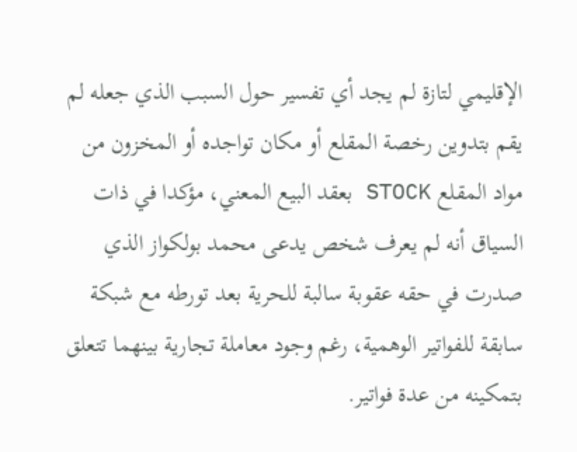الإقليمي لتازة لم يجد أي تفسير حول السبب الذي جعله لم يقم بتدوين رخصة المقلع أو مكان تواجده أو المخزون من مواد المقلع STOCK بعقد البيع المعني، مؤكدا في ذات السياق أنه لم يعرف شخص يدعى محمد بولكواز الذي صدرت في حقه عقوبة سالبة للحرية بعد تورطه مع شبكة سابقة للفواتير الوهمية، رغم وجود معاملة تجارية بينهما تتعلق بتمكينه من عدة فواتير.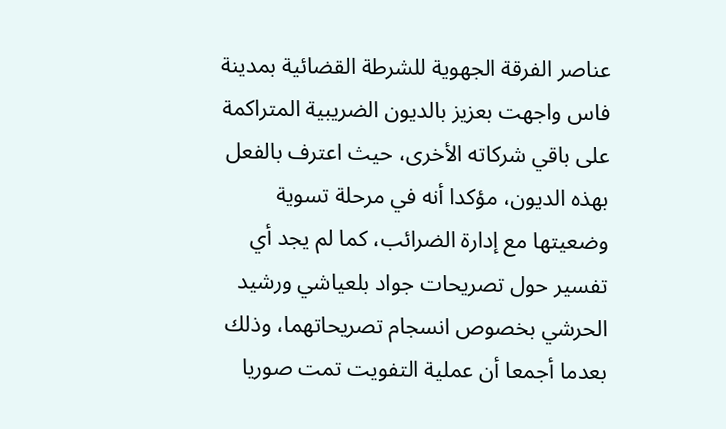عناصر الفرقة الجهوية للشرطة القضائية بمدينة فاس واجهت بعزيز بالديون الضريبية المتراكمة على باقي شركاته الأخرى، حيث اعترف بالفعل بهذه الديون، مؤكدا أنه في مرحلة تسوية وضعيتها مع إدارة الضرائب، كما لم يجد أي تفسير حول تصريحات جواد بلعياشي ورشيد الحرشي بخصوص انسجام تصريحاتهما، وذلك بعدما أجمعا أن عملية التفويت تمت صوريا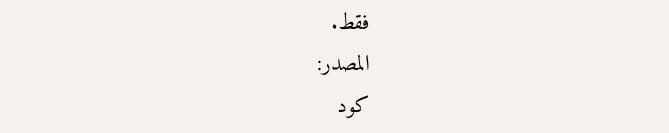فقط.
المصدر:
كود